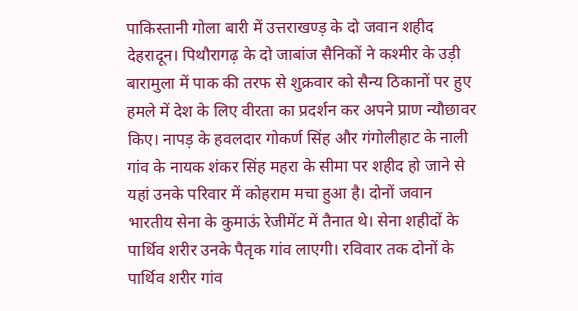पाकिस्तानी गोला बारी में उत्तराखण्ड़ के दो जवान शहीद
देहरादून। पिथौरागढ़ के दो जाबांज सैनिकों ने कश्मीर के उड़ी बारामुला में पाक की तरफ से शुक्रवार को सैन्य ठिकानों पर हुए हमले में देश के लिए वीरता का प्रदर्शन कर अपने प्राण न्यौछावर किए। नापड़ के हवलदार गोकर्ण सिंह और गंगोलीहाट के नाली गांव के नायक शंकर सिंह महरा के सीमा पर शहीद हो जाने से यहां उनके परिवार में कोहराम मचा हुआ है। दोनों जवान भारतीय सेना के कुमाऊं रेजीमेंट में तैनात थे। सेना शहीदों के पार्थिव शरीर उनके पैतृक गांव लाएगी। रविवार तक दोनों के पार्थिव शरीर गांव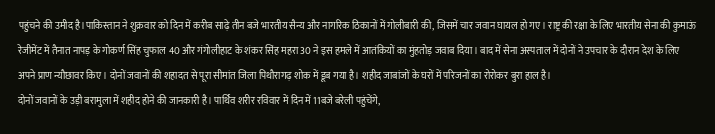पहुंचने की उमीद है।पाकिस्तान ने शुक्रवार को दिन में करीब साढ़े तीन बजे भारतीय सैन्य और नागरिक ठिकानों में गोलीबारी की, जिसमें चार जवान घायल हो गए। राष्ट्र की रक्षा के लिए भारतीय सेना की कुमाऊं रेजीमेंट में तैनात नापड़ के गोकर्ण सिंह चुफाल 40 और गंगोलीहाट के शंकर सिंह महरा 30 ने इस हमले में आतंकियों का मुंहतोड़ जवाब दिया। बाद में सेना अस्पताल में दोनों ने उपचार के दौरान देश के लिए अपने प्राण न्यौछावर किए। दोनों जवानों की शहादत से पूरा सीमांत जिला पिथौरागढ़ शोक में डूब गया है। शहीद जाबांजों के घरों में परिजनों का रोरोकर बुरा हाल है।
दोनों जवानों के उड़ी बरामुला में शहीद होने की जानकारी है। पार्थिव शरीर रविवार में दिन में 11बजे बरेली पहुंचेंगे,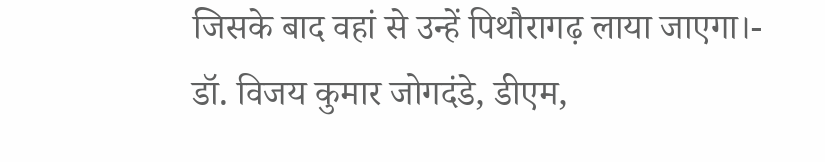जिसके बाद वहां से उन्हें पिथौरागढ़ लाया जाएगा।- डॉ. विजय कुमार जोगदंडे, डीएम,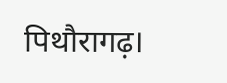पिथौरागढ़।